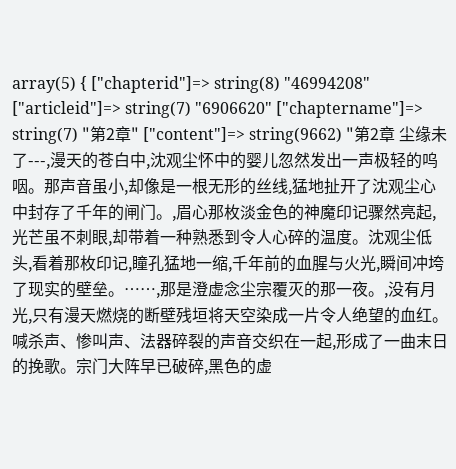array(5) { ["chapterid"]=> string(8) "46994208" ["articleid"]=> string(7) "6906620" ["chaptername"]=> string(7) "第2章" ["content"]=> string(9662) "第2章 尘缘未了---,漫天的苍白中,沈观尘怀中的婴儿忽然发出一声极轻的呜咽。那声音虽小,却像是一根无形的丝线,猛地扯开了沈观尘心中封存了千年的闸门。,眉心那枚淡金色的神魔印记骤然亮起,光芒虽不刺眼,却带着一种熟悉到令人心碎的温度。沈观尘低头,看着那枚印记,瞳孔猛地一缩,千年前的血腥与火光,瞬间冲垮了现实的壁垒。……,那是澄虚念尘宗覆灭的那一夜。,没有月光,只有漫天燃烧的断壁残垣将天空染成一片令人绝望的血红。喊杀声、惨叫声、法器碎裂的声音交织在一起,形成了一曲末日的挽歌。宗门大阵早已破碎,黑色的虚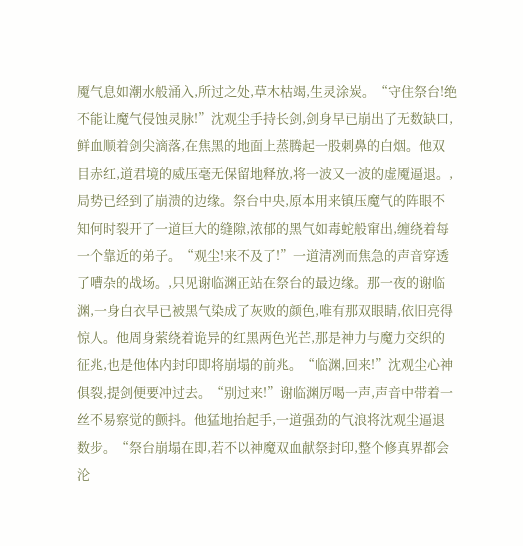魇气息如潮水般涌入,所过之处,草木枯竭,生灵涂炭。“守住祭台!绝不能让魔气侵蚀灵脉!”沈观尘手持长剑,剑身早已崩出了无数缺口,鲜血顺着剑尖滴落,在焦黑的地面上蒸腾起一股刺鼻的白烟。他双目赤红,道君境的威压毫无保留地释放,将一波又一波的虚魇逼退。,局势已经到了崩溃的边缘。祭台中央,原本用来镇压魔气的阵眼不知何时裂开了一道巨大的缝隙,浓郁的黑气如毒蛇般窜出,缠绕着每一个靠近的弟子。“观尘!来不及了!”一道清冽而焦急的声音穿透了嘈杂的战场。,只见谢临渊正站在祭台的最边缘。那一夜的谢临渊,一身白衣早已被黑气染成了灰败的颜色,唯有那双眼睛,依旧亮得惊人。他周身萦绕着诡异的红黑两色光芒,那是神力与魔力交织的征兆,也是他体内封印即将崩塌的前兆。“临渊,回来!”沈观尘心神俱裂,提剑便要冲过去。“别过来!”谢临渊厉喝一声,声音中带着一丝不易察觉的颤抖。他猛地抬起手,一道强劲的气浪将沈观尘逼退数步。“祭台崩塌在即,若不以神魔双血献祭封印,整个修真界都会沦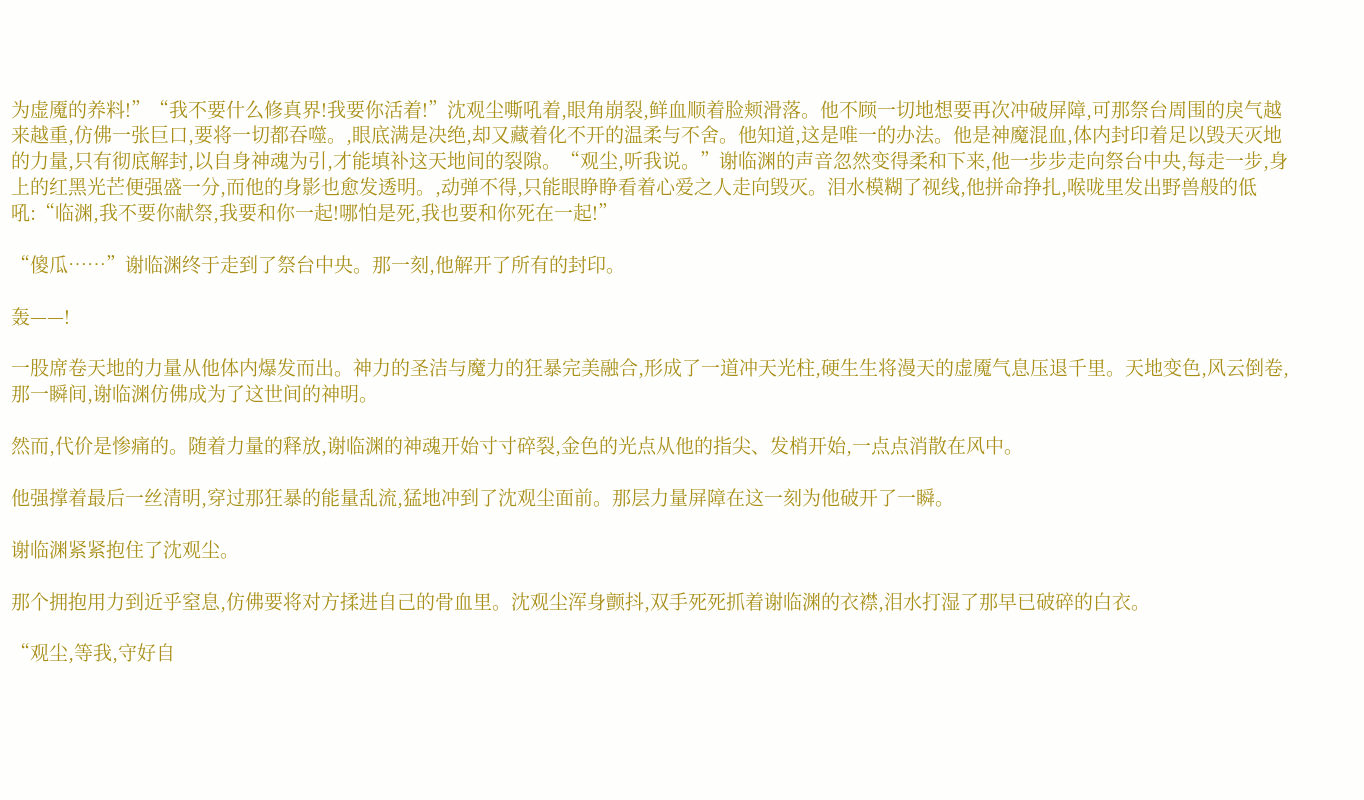为虚魇的养料!”“我不要什么修真界!我要你活着!”沈观尘嘶吼着,眼角崩裂,鲜血顺着脸颊滑落。他不顾一切地想要再次冲破屏障,可那祭台周围的戾气越来越重,仿佛一张巨口,要将一切都吞噬。,眼底满是决绝,却又藏着化不开的温柔与不舍。他知道,这是唯一的办法。他是神魔混血,体内封印着足以毁天灭地的力量,只有彻底解封,以自身神魂为引,才能填补这天地间的裂隙。“观尘,听我说。”谢临渊的声音忽然变得柔和下来,他一步步走向祭台中央,每走一步,身上的红黑光芒便强盛一分,而他的身影也愈发透明。,动弹不得,只能眼睁睁看着心爱之人走向毁灭。泪水模糊了视线,他拼命挣扎,喉咙里发出野兽般的低吼:“临渊,我不要你献祭,我要和你一起!哪怕是死,我也要和你死在一起!”

“傻瓜……”谢临渊终于走到了祭台中央。那一刻,他解开了所有的封印。

轰——!

一股席卷天地的力量从他体内爆发而出。神力的圣洁与魔力的狂暴完美融合,形成了一道冲天光柱,硬生生将漫天的虚魇气息压退千里。天地变色,风云倒卷,那一瞬间,谢临渊仿佛成为了这世间的神明。

然而,代价是惨痛的。随着力量的释放,谢临渊的神魂开始寸寸碎裂,金色的光点从他的指尖、发梢开始,一点点消散在风中。

他强撑着最后一丝清明,穿过那狂暴的能量乱流,猛地冲到了沈观尘面前。那层力量屏障在这一刻为他破开了一瞬。

谢临渊紧紧抱住了沈观尘。

那个拥抱用力到近乎窒息,仿佛要将对方揉进自己的骨血里。沈观尘浑身颤抖,双手死死抓着谢临渊的衣襟,泪水打湿了那早已破碎的白衣。

“观尘,等我,守好自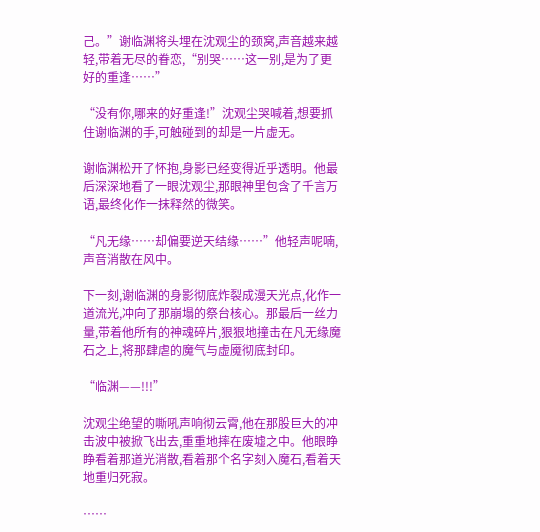己。”谢临渊将头埋在沈观尘的颈窝,声音越来越轻,带着无尽的眷恋,“别哭……这一别,是为了更好的重逢……”

“没有你,哪来的好重逢!”沈观尘哭喊着,想要抓住谢临渊的手,可触碰到的却是一片虚无。

谢临渊松开了怀抱,身影已经变得近乎透明。他最后深深地看了一眼沈观尘,那眼神里包含了千言万语,最终化作一抹释然的微笑。

“凡无缘……却偏要逆天结缘……”他轻声呢喃,声音消散在风中。

下一刻,谢临渊的身影彻底炸裂成漫天光点,化作一道流光,冲向了那崩塌的祭台核心。那最后一丝力量,带着他所有的神魂碎片,狠狠地撞击在凡无缘魔石之上,将那肆虐的魔气与虚魇彻底封印。

“临渊——!!!”

沈观尘绝望的嘶吼声响彻云霄,他在那股巨大的冲击波中被掀飞出去,重重地摔在废墟之中。他眼睁睁看着那道光消散,看着那个名字刻入魔石,看着天地重归死寂。

……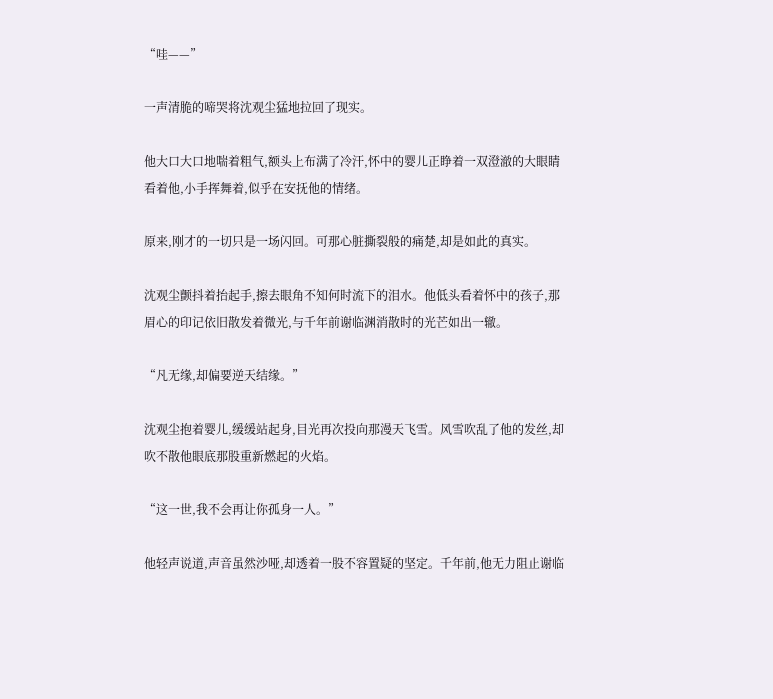“哇——”

一声清脆的啼哭将沈观尘猛地拉回了现实。

他大口大口地喘着粗气,额头上布满了冷汗,怀中的婴儿正睁着一双澄澈的大眼睛看着他,小手挥舞着,似乎在安抚他的情绪。

原来,刚才的一切只是一场闪回。可那心脏撕裂般的痛楚,却是如此的真实。

沈观尘颤抖着抬起手,擦去眼角不知何时流下的泪水。他低头看着怀中的孩子,那眉心的印记依旧散发着微光,与千年前谢临渊消散时的光芒如出一辙。

“凡无缘,却偏要逆天结缘。”

沈观尘抱着婴儿,缓缓站起身,目光再次投向那漫天飞雪。风雪吹乱了他的发丝,却吹不散他眼底那股重新燃起的火焰。

“这一世,我不会再让你孤身一人。”

他轻声说道,声音虽然沙哑,却透着一股不容置疑的坚定。千年前,他无力阻止谢临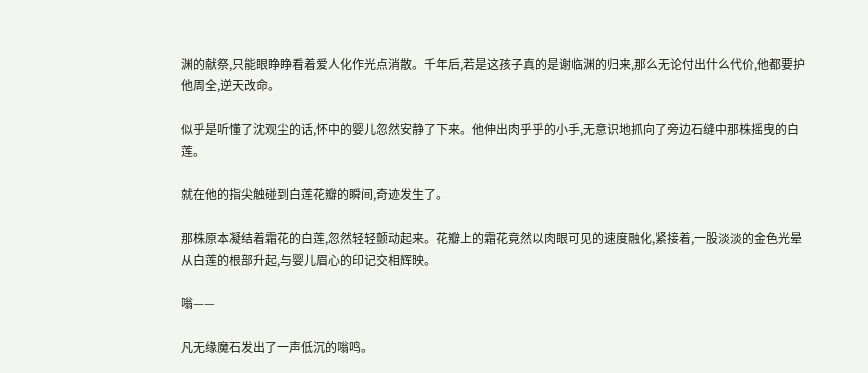渊的献祭,只能眼睁睁看着爱人化作光点消散。千年后,若是这孩子真的是谢临渊的归来,那么无论付出什么代价,他都要护他周全,逆天改命。

似乎是听懂了沈观尘的话,怀中的婴儿忽然安静了下来。他伸出肉乎乎的小手,无意识地抓向了旁边石缝中那株摇曳的白莲。

就在他的指尖触碰到白莲花瓣的瞬间,奇迹发生了。

那株原本凝结着霜花的白莲,忽然轻轻颤动起来。花瓣上的霜花竟然以肉眼可见的速度融化,紧接着,一股淡淡的金色光晕从白莲的根部升起,与婴儿眉心的印记交相辉映。

嗡——

凡无缘魔石发出了一声低沉的嗡鸣。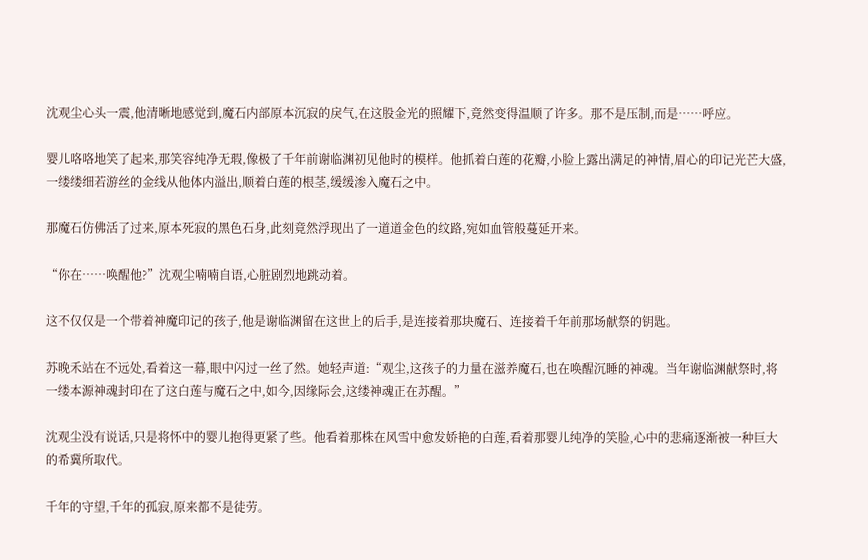沈观尘心头一震,他清晰地感觉到,魔石内部原本沉寂的戾气,在这股金光的照耀下,竟然变得温顺了许多。那不是压制,而是……呼应。

婴儿咯咯地笑了起来,那笑容纯净无瑕,像极了千年前谢临渊初见他时的模样。他抓着白莲的花瓣,小脸上露出满足的神情,眉心的印记光芒大盛,一缕缕细若游丝的金线从他体内溢出,顺着白莲的根茎,缓缓渗入魔石之中。

那魔石仿佛活了过来,原本死寂的黑色石身,此刻竟然浮现出了一道道金色的纹路,宛如血管般蔓延开来。

“你在……唤醒他?”沈观尘喃喃自语,心脏剧烈地跳动着。

这不仅仅是一个带着神魔印记的孩子,他是谢临渊留在这世上的后手,是连接着那块魔石、连接着千年前那场献祭的钥匙。

苏晚禾站在不远处,看着这一幕,眼中闪过一丝了然。她轻声道:“观尘,这孩子的力量在滋养魔石,也在唤醒沉睡的神魂。当年谢临渊献祭时,将一缕本源神魂封印在了这白莲与魔石之中,如今,因缘际会,这缕神魂正在苏醒。”

沈观尘没有说话,只是将怀中的婴儿抱得更紧了些。他看着那株在风雪中愈发娇艳的白莲,看着那婴儿纯净的笑脸,心中的悲痛逐渐被一种巨大的希冀所取代。

千年的守望,千年的孤寂,原来都不是徒劳。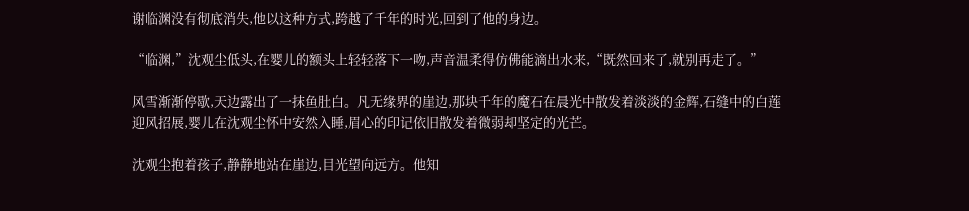谢临渊没有彻底消失,他以这种方式,跨越了千年的时光,回到了他的身边。

“临渊,”沈观尘低头,在婴儿的额头上轻轻落下一吻,声音温柔得仿佛能滴出水来,“既然回来了,就别再走了。”

风雪渐渐停歇,天边露出了一抹鱼肚白。凡无缘界的崖边,那块千年的魔石在晨光中散发着淡淡的金辉,石缝中的白莲迎风招展,婴儿在沈观尘怀中安然入睡,眉心的印记依旧散发着微弱却坚定的光芒。

沈观尘抱着孩子,静静地站在崖边,目光望向远方。他知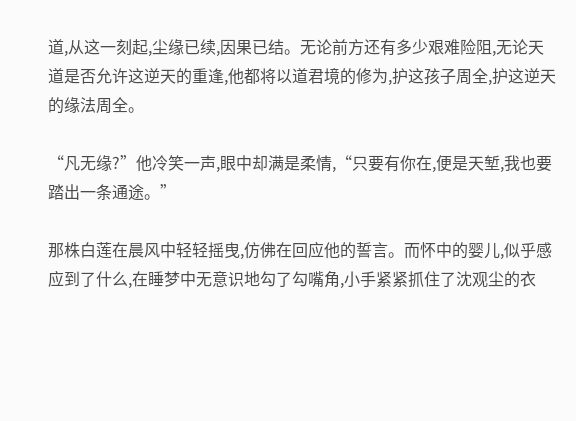道,从这一刻起,尘缘已续,因果已结。无论前方还有多少艰难险阻,无论天道是否允许这逆天的重逢,他都将以道君境的修为,护这孩子周全,护这逆天的缘法周全。

“凡无缘?”他冷笑一声,眼中却满是柔情,“只要有你在,便是天堑,我也要踏出一条通途。”

那株白莲在晨风中轻轻摇曳,仿佛在回应他的誓言。而怀中的婴儿,似乎感应到了什么,在睡梦中无意识地勾了勾嘴角,小手紧紧抓住了沈观尘的衣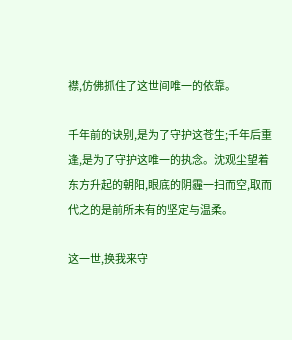襟,仿佛抓住了这世间唯一的依靠。

千年前的诀别,是为了守护这苍生;千年后重逢,是为了守护这唯一的执念。沈观尘望着东方升起的朝阳,眼底的阴霾一扫而空,取而代之的是前所未有的坚定与温柔。

这一世,换我来守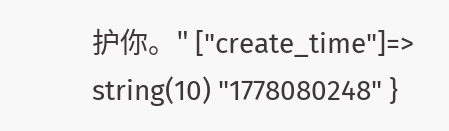护你。" ["create_time"]=> string(10) "1778080248" }